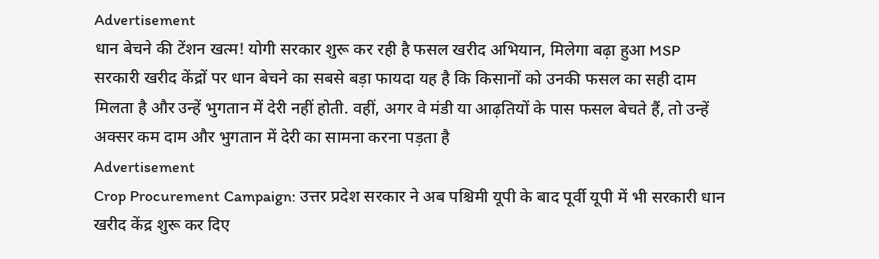Advertisement
धान बेचने की टेंशन खत्म! योगी सरकार शुरू कर रही है फसल खरीद अभियान, मिलेगा बढ़ा हुआ MSP
सरकारी खरीद केंद्रों पर धान बेचने का सबसे बड़ा फायदा यह है कि किसानों को उनकी फसल का सही दाम मिलता है और उन्हें भुगतान में देरी नहीं होती. वहीं, अगर वे मंडी या आढ़तियों के पास फसल बेचते हैं, तो उन्हें अक्सर कम दाम और भुगतान में देरी का सामना करना पड़ता है
Advertisement
Crop Procurement Campaign: उत्तर प्रदेश सरकार ने अब पश्चिमी यूपी के बाद पूर्वी यूपी में भी सरकारी धान खरीद केंद्र शुरू कर दिए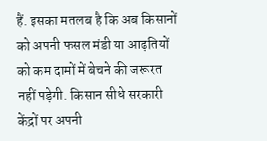हैं. इसका मतलब है कि अब किसानों को अपनी फसल मंडी या आढ़तियों को कम दामों में बेचने की जरूरत नहीं पड़ेगी. किसान सीधे सरकारी केंद्रों पर अपनी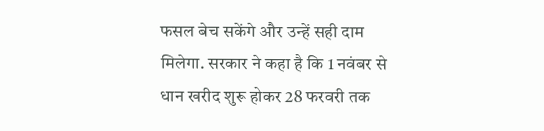फसल बेच सकेंगे और उन्हें सही दाम मिलेगा. सरकार ने कहा है कि 1 नवंबर से धान खरीद शुरू होकर 28 फरवरी तक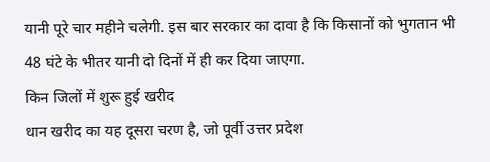यानी पूरे चार महीने चलेगी. इस बार सरकार का दावा है कि किसानों को भुगतान भी 48 घंटे के भीतर यानी दो दिनों में ही कर दिया जाएगा.
किन जिलों में शुरू हुई खरीद
धान खरीद का यह दूसरा चरण है, जो पूर्वी उत्तर प्रदेश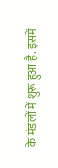के मंडलों में शुरू हुआ है. इसमें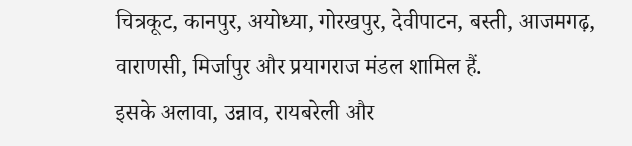चित्रकूट, कानपुर, अयोध्या, गोरखपुर, देवीपाटन, बस्ती, आजमगढ़, वाराणसी, मिर्जापुर और प्रयागराज मंडल शामिल हैं.
इसके अलावा, उन्नाव, रायबरेली और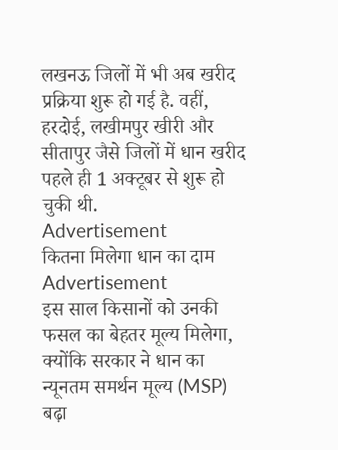लखनऊ जिलों में भी अब खरीद प्रक्रिया शुरू हो गई है. वहीं, हरदोई, लखीमपुर खीरी और सीतापुर जैसे जिलों में धान खरीद पहले ही 1 अक्टूबर से शुरू हो चुकी थी.
Advertisement
कितना मिलेगा धान का दाम
Advertisement
इस साल किसानों को उनकी फसल का बेहतर मूल्य मिलेगा, क्योंकि सरकार ने धान का न्यूनतम समर्थन मूल्य (MSP) बढ़ा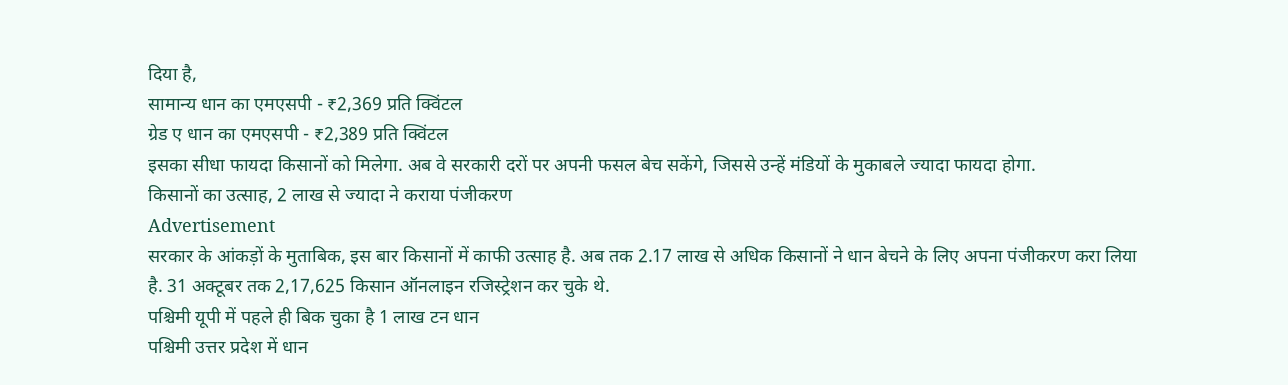दिया है,
सामान्य धान का एमएसपी - ₹2,369 प्रति क्विंटल
ग्रेड ए धान का एमएसपी - ₹2,389 प्रति क्विंटल
इसका सीधा फायदा किसानों को मिलेगा. अब वे सरकारी दरों पर अपनी फसल बेच सकेंगे, जिससे उन्हें मंडियों के मुकाबले ज्यादा फायदा होगा.
किसानों का उत्साह, 2 लाख से ज्यादा ने कराया पंजीकरण
Advertisement
सरकार के आंकड़ों के मुताबिक, इस बार किसानों में काफी उत्साह है. अब तक 2.17 लाख से अधिक किसानों ने धान बेचने के लिए अपना पंजीकरण करा लिया है. 31 अक्टूबर तक 2,17,625 किसान ऑनलाइन रजिस्ट्रेशन कर चुके थे.
पश्चिमी यूपी में पहले ही बिक चुका है 1 लाख टन धान
पश्चिमी उत्तर प्रदेश में धान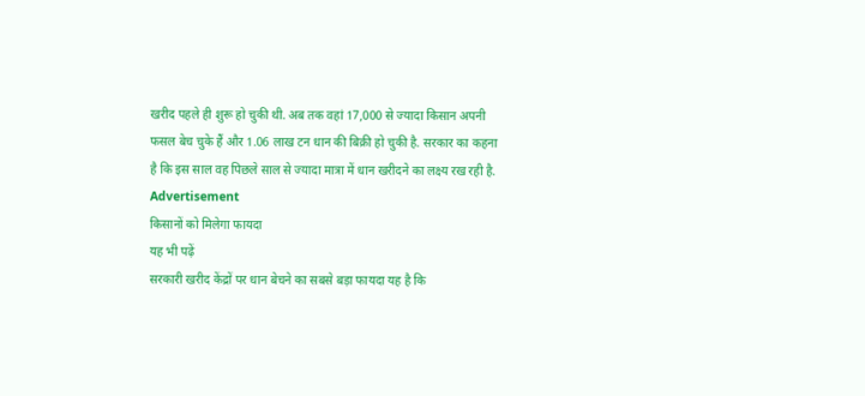खरीद पहले ही शुरू हो चुकी थी. अब तक वहां 17,000 से ज्यादा किसान अपनी फसल बेच चुके हैं और 1.06 लाख टन धान की बिक्री हो चुकी है. सरकार का कहना है कि इस साल वह पिछले साल से ज्यादा मात्रा में धान खरीदने का लक्ष्य रख रही है.
Advertisement
किसानों को मिलेगा फायदा
यह भी पढ़ें
सरकारी खरीद केंद्रों पर धान बेचने का सबसे बड़ा फायदा यह है कि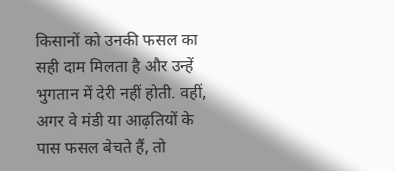किसानों को उनकी फसल का सही दाम मिलता है और उन्हें भुगतान में देरी नहीं होती. वहीं, अगर वे मंडी या आढ़तियों के पास फसल बेचते हैं, तो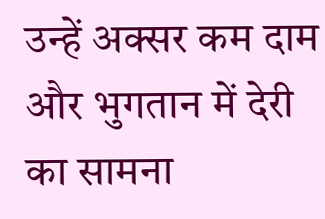उन्हें अक्सर कम दाम और भुगतान में देरी का सामना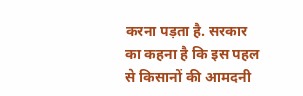करना पड़ता है. सरकार का कहना है कि इस पहल से किसानों की आमदनी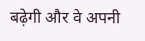बढ़ेगी और वे अपनी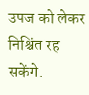उपज को लेकर निश्चिंत रह सकेंगे.